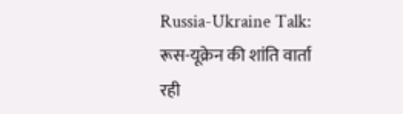Russia-Ukraine Talk: रूस-यूक्रेन की शांति वार्ता रही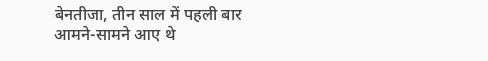बेनतीजा, तीन साल में पहली बार आमने-सामने आए थे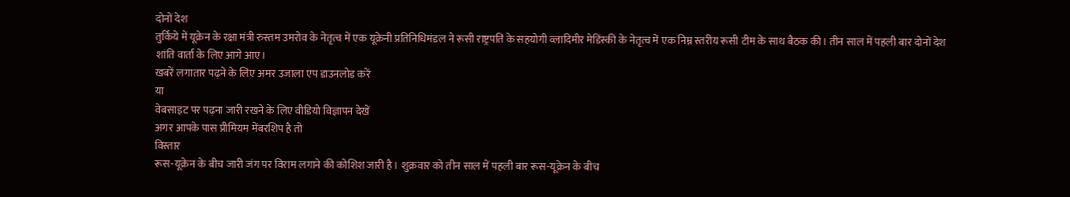दोनों देश
तुर्किये में यूक्रेन के रक्षा मंत्री रुस्तम उमरोव के नेतृत्व में एक यूक्रेनी प्रतिनिधिमंडल ने रूसी राष्ट्रपति के सहयोगी व्लादिमीर मेडिंस्की के नेतृत्व में एक निम्न स्तरीय रूसी टीम के साथ बैठक की। तीन साल में पहली बार दोनों देश शांति वार्ता के लिए आगे आए।
खबरें लगातार पढ़ने के लिए अमर उजाला एप डाउनलोड करें
या
वेबसाइट पर पढ़ना जारी रखने के लिए वीडियो विज्ञापन देखें
अगर आपके पास प्रीमियम मेंबरशिप है तो
विस्तार
रूस-यूक्रेन के बीच जारी जंग पर विराम लगाने की कोशिश जारी है। शुक्रवार को तीन साल में पहली बार रूस-यूक्रेन के बीच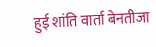हुई शांति वार्ता बेनतीजा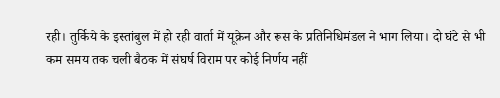रही। तुर्किये के इस्तांबुल में हो रही वार्ता में यूक्रेन और रूस के प्रतिनिधिमंडल ने भाग लिया। दो घंटे से भी कम समय तक चली बैठक में संघर्ष विराम पर कोई निर्णय नहीं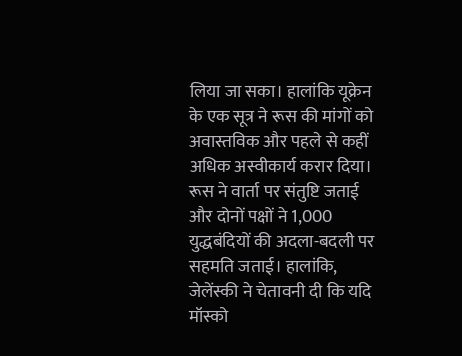लिया जा सका। हालांकि यूक्रेन के एक सूत्र ने रूस की मांगों को अवास्तविक और पहले से कहीं अधिक अस्वीकार्य करार दिया।
रूस ने वार्ता पर संतुष्टि जताई और दोनों पक्षों ने 1,000 युद्धबंदियों की अदला-बदली पर सहमति जताई। हालांकि, जेलेंस्की ने चेतावनी दी कि यदि मॉस्को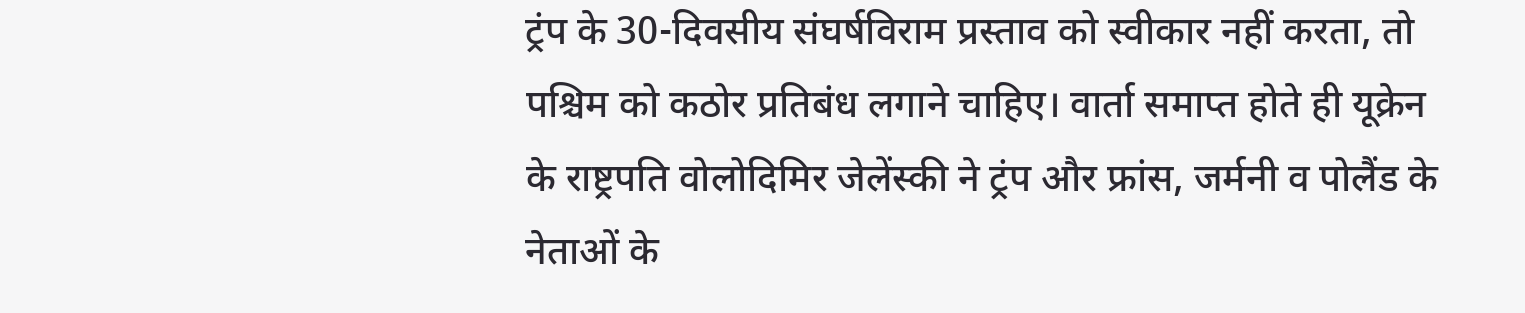ट्रंप के 30-दिवसीय संघर्षविराम प्रस्ताव को स्वीकार नहीं करता, तो पश्चिम को कठोर प्रतिबंध लगाने चाहिए। वार्ता समाप्त होते ही यूक्रेन के राष्ट्रपति वोलोदिमिर जेलेंस्की ने ट्रंप और फ्रांस, जर्मनी व पोलैंड के नेताओं के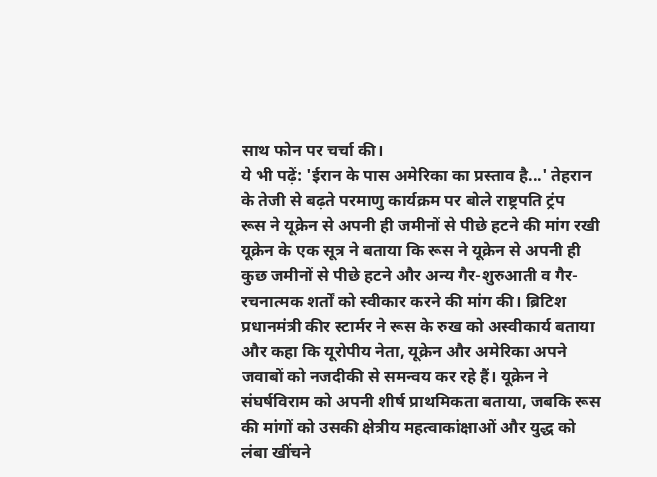साथ फोन पर चर्चा की।
ये भी पढ़ें: 'ईरान के पास अमेरिका का प्रस्ताव है...' तेहरान के तेजी से बढ़ते परमाणु कार्यक्रम पर बोले राष्ट्रपति ट्रंप
रूस ने यूक्रेन से अपनी ही जमीनों से पीछे हटने की मांग रखी
यूक्रेन के एक सूत्र ने बताया कि रूस ने यूक्रेन से अपनी ही कुछ जमीनों से पीछे हटने और अन्य गैर-शुरुआती व गैर-रचनात्मक शर्तों को स्वीकार करने की मांग की। ब्रिटिश प्रधानमंत्री कीर स्टार्मर ने रूस के रुख को अस्वीकार्य बताया और कहा कि यूरोपीय नेता, यूक्रेन और अमेरिका अपने जवाबों को नजदीकी से समन्वय कर रहे हैं। यूक्रेन ने संघर्षविराम को अपनी शीर्ष प्राथमिकता बताया, जबकि रूस की मांगों को उसकी क्षेत्रीय महत्वाकांक्षाओं और युद्ध को लंबा खींचने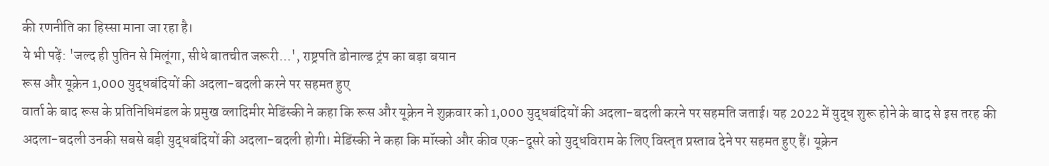की रणनीति का हिस्सा माना जा रहा है।
ये भी पढ़ें: 'जल्द ही पुतिन से मिलूंगा, सीधे बातचीत जरूरी...', राष्ट्रपति डोनाल्ड ट्रंप का बड़ा बयान
रूस और यूक्रेन 1,000 युद्धबंदियों की अदला-बदली करने पर सहमत हुए
वार्ता के बाद रूस के प्रतिनिधिमंडल के प्रमुख व्लादिमीर मेडिंस्की ने कहा कि रूस और यूक्रेन ने शुक्रवार को 1,000 युद्धबंदियों की अदला-बदली करने पर सहमति जताई। यह 2022 में युद्ध शुरू होने के बाद से इस तरह की अदला-बदली उनकी सबसे बड़ी युद्धबंदियों की अदला-बदली होगी। मेडिंस्की ने कहा कि मॉस्को और कीव एक-दूसरे को युद्धविराम के लिए विस्तृत प्रस्ताव देने पर सहमत हुए हैं। यूक्रेन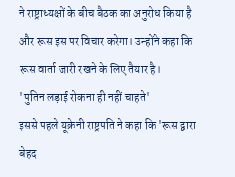ने राष्ट्राध्यक्षों के बीच बैठक का अनुरोध किया है और रूस इस पर विचार करेगा। उन्होंने कहा कि रूस वार्ता जारी रखने के लिए तैयार है।
'पुतिन लड़ाई रोकना ही नहीं चाहते'
इससे पहले यूक्रेनी राष्ट्रपति ने कहा कि 'रूस द्वारा बेहद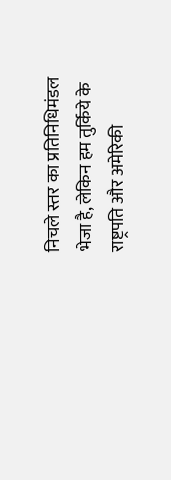निचले स्तर का प्रतिनिधिमंडल भेजा है, लेकिन हम तुर्किये के राष्ट्रपति और अमेरिकी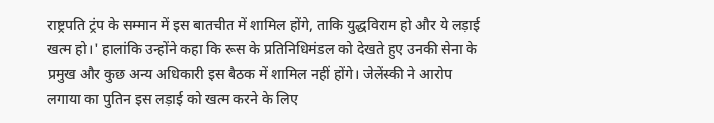राष्ट्रपति ट्रंप के सम्मान में इस बातचीत में शामिल होंगे, ताकि युद्धविराम हो और ये लड़ाई खत्म हो।' हालांकि उन्होंने कहा कि रूस के प्रतिनिधिमंडल को देखते हुए उनकी सेना के प्रमुख और कुछ अन्य अधिकारी इस बैठक में शामिल नहीं होंगे। जेलेंस्की ने आरोप लगाया का पुतिन इस लड़ाई को खत्म करने के लिए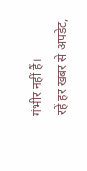गंभीर नहीं हैं।
रहें हर खबर से अपडेट,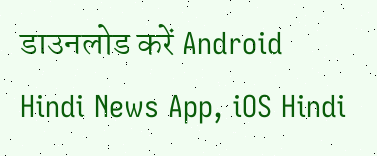डाउनलोड करें Android Hindi News App, iOS Hindi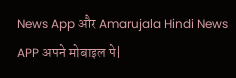News App और Amarujala Hindi News APP अपने मोबाइल पे|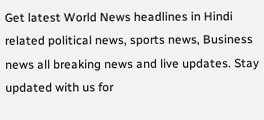Get latest World News headlines in Hindi related political news, sports news, Business news all breaking news and live updates. Stay updated with us for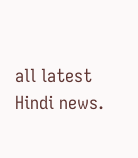all latest Hindi news.